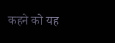कहने को यह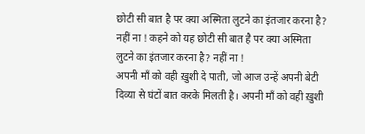छोटी सी बात है पर क्या अस्मिता लुटने का इंतजार करना है? नहीं ना ! कहने को यह छोटी सी बात है पर क्या अस्मिता लुटने का इंतजार करना है? नहीं ना !
अपनी माँ को वही ख़ुशी दे पाती, जो आज उन्हें अपनी बेटी दिव्या से घंटों बात करके मिलती है। अपनी माँ को वही ख़ुशी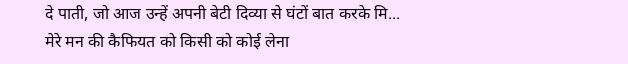दे पाती, जो आज उन्हें अपनी बेटी दिव्या से घंटों बात करके मि...
मेरे मन की कैफियत को किसी को कोई लेना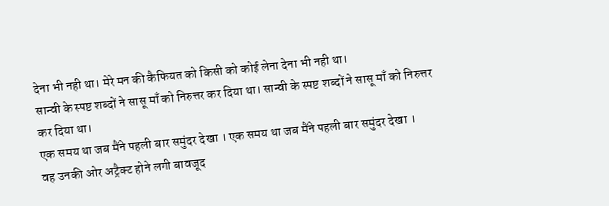देना भी नही था। मेरे मन की कैफियत को किसी को कोई लेना देना भी नही था।
सान्वी के स्पष्ट शब्दों ने सासू माँ को निरुत्तर कर दिया था। सान्वी के स्पष्ट शब्दों ने सासू माँ को निरुत्तर कर दिया था।
एक समय था जब मैंने पहली बार समुंदर देखा । एक समय था जब मैंने पहली बार समुंदर देखा ।
वह उनकी ओर अट्रैक्ट होने लगी बावजूद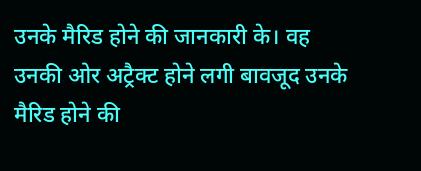उनके मैरिड होने की जानकारी के। वह उनकी ओर अट्रैक्ट होने लगी बावजूद उनके मैरिड होने की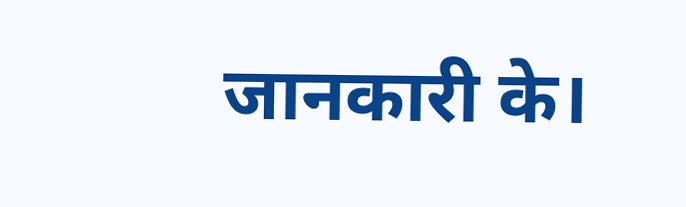जानकारी के।